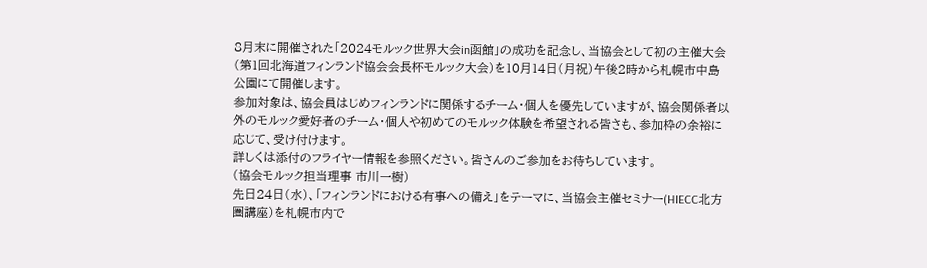8月末に開催された「2024モルック世界大会in函館」の成功を記念し、当協会として初の主催大会(第1回北海道フィンランド協会会長杯モルック大会)を10月14日(月祝)午後2時から札幌市中島公園にて開催します。
参加対象は、協会員はじめフィンランドに関係するチーム・個人を優先していますが、協会関係者以外のモルック愛好者のチーム・個人や初めてのモルック体験を希望される皆さも、参加枠の余裕に応じて、受け付けます。
詳しくは添付のフライヤー情報を参照ください。皆さんのご参加をお待ちしています。
(協会モルック担当理事 市川一樹)
先日24日(水)、「フィンランドにおける有事への備え」をテーマに、当協会主催セミナー(HIECC北方圏講座)を札幌市内で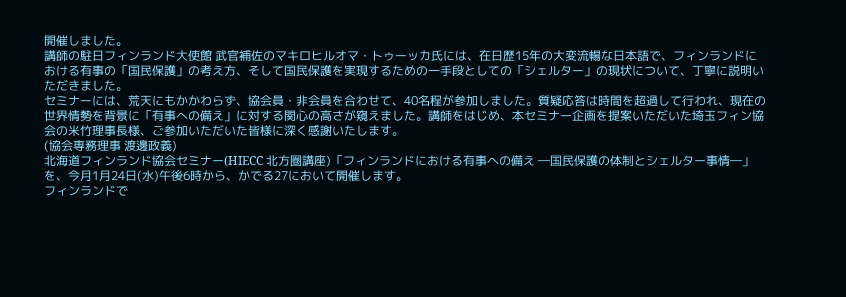開催しました。
講師の駐日フィンランド大使館 武官補佐のマキロヒルオマ・トゥーッカ氏には、在日歴15年の大変流暢な日本語で、フィンランドにおける有事の「国民保護」の考え方、そして国民保護を実現するための一手段としての「シェルター」の現状について、丁寧に説明いただきました。
セミナーには、荒天にもかかわらず、協会員・非会員を合わせて、40名程が参加しました。質疑応答は時間を超過して行われ、現在の世界情勢を背景に「有事への備え」に対する関心の高さが窺えました。講師をはじめ、本セミナー企画を提案いただいた埼玉フィン協会の米竹理事長様、ご参加いただいた皆様に深く感謝いたします。
(協会専務理事 渡邊政義)
北海道フィンランド協会セミナー(HIECC 北方圏講座)「フィンランドにおける有事への備え ―国民保護の体制とシェルター事情―」を、今月1月24日(水)午後6時から、かでる27において開催します。
フィンランドで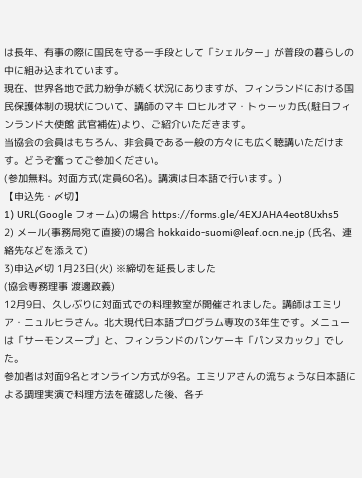は長年、有事の際に国民を守る一手段として「シェルター」が普段の暮らしの中に組み込まれています。
現在、世界各地で武力紛争が続く状況にありますが、フィンランドにおける国民保護体制の現状について、講師のマキ ロヒルオマ・トゥーッカ氏(駐日フィンランド大使館 武官補佐)より、ご紹介いただきます。
当協会の会員はもちろん、非会員である一般の方々にも広く聴講いただけます。どうぞ奮ってご参加ください。
(参加無料。対面方式(定員60名)。講演は日本語で行います。)
【申込先・〆切】
1) URL(Google フォーム)の場合 https://forms.gle/4EXJAHA4eot8Uxhs5
2) メール(事務局宛て直接)の場合 hokkaido-suomi@leaf.ocn.ne.jp (氏名、連絡先などを添えて)
3)申込〆切 1月23日(火) ※締切を延長しました
(協会専務理事 渡邊政義)
12月9日、久しぶりに対面式での料理教室が開催されました。講師はエミリア・ニュルヒラさん。北大現代日本語プログラム専攻の3年生です。メニューは「サーモンスープ」と、フィンランドのパンケーキ「パンヌカック」でした。
参加者は対面9名とオンライン方式が9名。エミリアさんの流ちょうな日本語による調理実演で料理方法を確認した後、各チ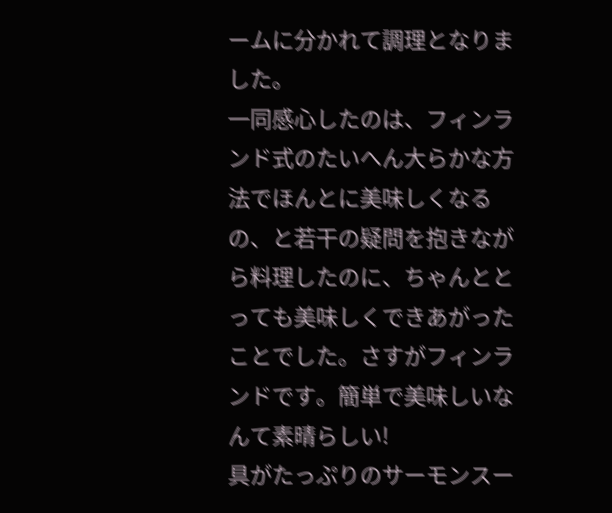ームに分かれて調理となりました。
一同感心したのは、フィンランド式のたいへん大らかな方法でほんとに美味しくなるの、と若干の疑問を抱きながら料理したのに、ちゃんととっても美味しくできあがったことでした。さすがフィンランドです。簡単で美味しいなんて素晴らしい!
具がたっぷりのサーモンスー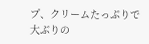プ、クリームたっぷりで大ぶりの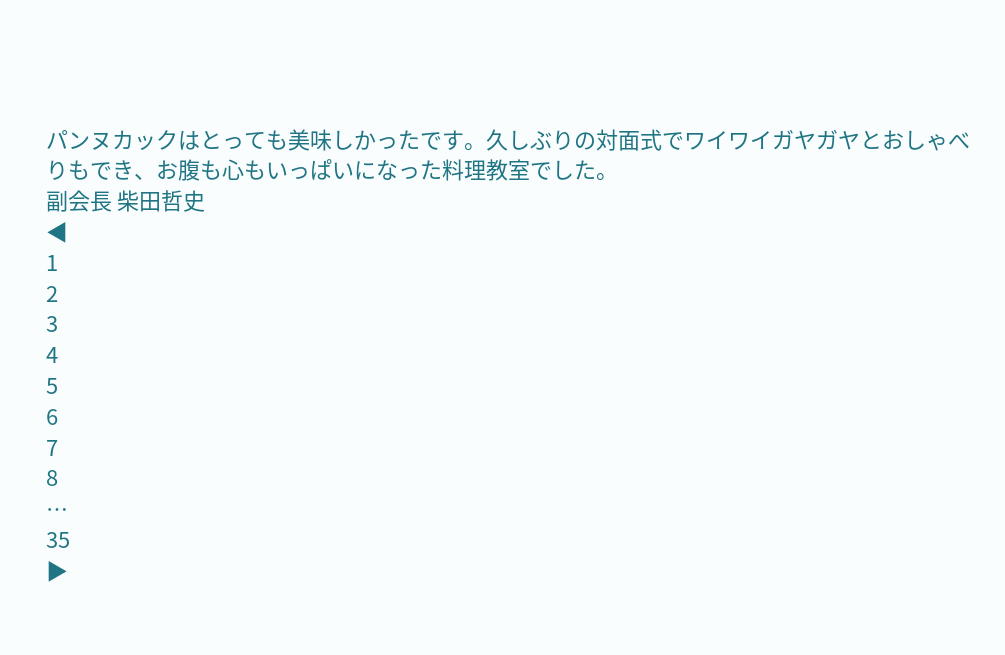パンヌカックはとっても美味しかったです。久しぶりの対面式でワイワイガヤガヤとおしゃべりもでき、お腹も心もいっぱいになった料理教室でした。
副会長 柴田哲史
◀
1
2
3
4
5
6
7
8
…
35
▶